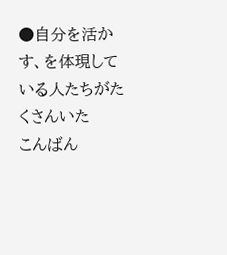●自分を活かす、を体現している人たちがたくさんいた
こんばん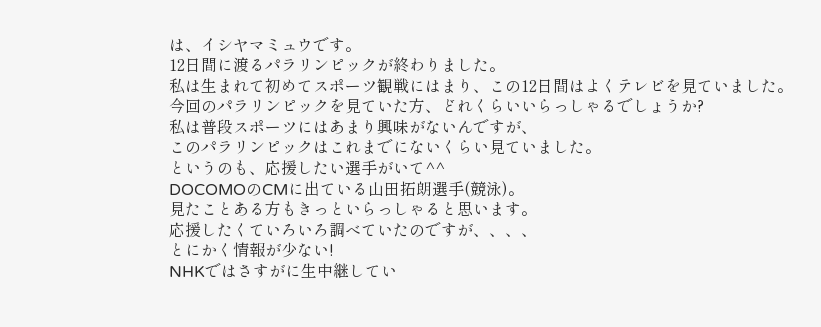は、イシヤマミュウです。
12日間に渡るパラリンピックが終わりました。
私は生まれて初めてスポーツ観戦にはまり、この12日間はよくテレビを見ていました。
今回のパラリンピックを見ていた方、どれくらいいらっしゃるでしょうか?
私は普段スポーツにはあまり興味がないんですが、
このパラリンピックはこれまでにないくらい見ていました。
というのも、応援したい選手がいて^^
DOCOMOのCMに出ている山田拓朗選手(競泳)。
見たことある方もきっといらっしゃると思います。
応援したくていろいろ調べていたのですが、、、、
とにかく情報が少ない!
NHKではさすがに生中継してい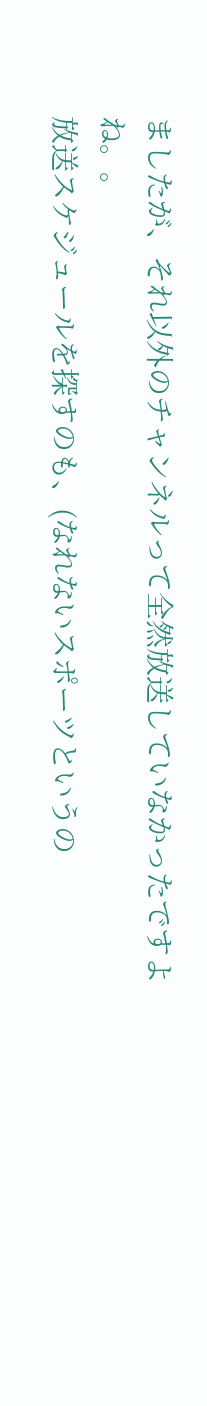ましたが、それ以外のチャンネルって全然放送していなかったですよね。。
放送スケジュールを探すのも、(なれないスポーツというの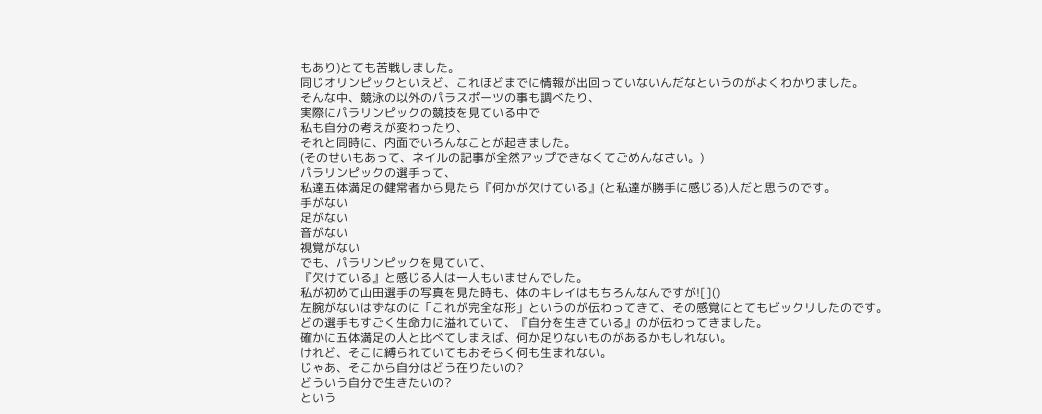もあり)とても苦戦しました。
同じオリンピックといえど、これほどまでに情報が出回っていないんだなというのがよくわかりました。
そんな中、競泳の以外のパラスポーツの事も調べたり、
実際にパラリンピックの競技を見ている中で
私も自分の考えが変わったり、
それと同時に、内面でいろんなことが起きました。
(そのせいもあって、ネイルの記事が全然アップできなくてごめんなさい。)
パラリンピックの選手って、
私達五体満足の健常者から見たら『何かが欠けている』(と私達が勝手に感じる)人だと思うのです。
手がない
足がない
音がない
視覚がない
でも、パラリンピックを見ていて、
『欠けている』と感じる人は一人もいませんでした。
私が初めて山田選手の写真を見た時も、体のキレイはもちろんなんですが![]()
左腕がないはずなのに「これが完全な形」というのが伝わってきて、その感覚にとてもビックリしたのです。
どの選手もすごく生命力に溢れていて、『自分を生きている』のが伝わってきました。
確かに五体満足の人と比べてしまえば、何か足りないものがあるかもしれない。
けれど、そこに縛られていてもおそらく何も生まれない。
じゃあ、そこから自分はどう在りたいの?
どういう自分で生きたいの?
という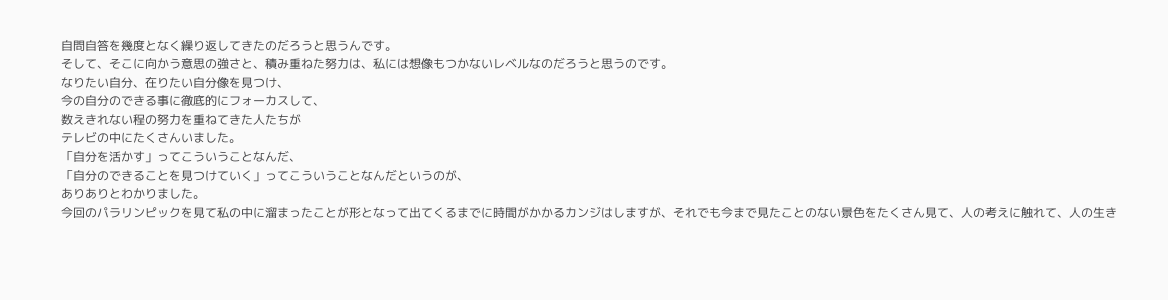自問自答を幾度となく繰り返してきたのだろうと思うんです。
そして、そこに向かう意思の強さと、積み重ねた努力は、私には想像もつかないレベルなのだろうと思うのです。
なりたい自分、在りたい自分像を見つけ、
今の自分のできる事に徹底的にフォーカスして、
数えきれない程の努力を重ねてきた人たちが
テレビの中にたくさんいました。
「自分を活かす」ってこういうことなんだ、
「自分のできることを見つけていく」ってこういうことなんだというのが、
ありありとわかりました。
今回のパラリンピックを見て私の中に溜まったことが形となって出てくるまでに時間がかかるカンジはしますが、それでも今まで見たことのない景色をたくさん見て、人の考えに触れて、人の生き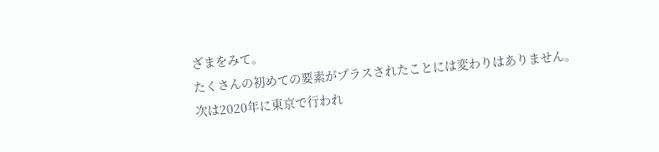ざまをみて。
たくさんの初めての要素がプラスされたことには変わりはありません。
次は2020年に東京で行われ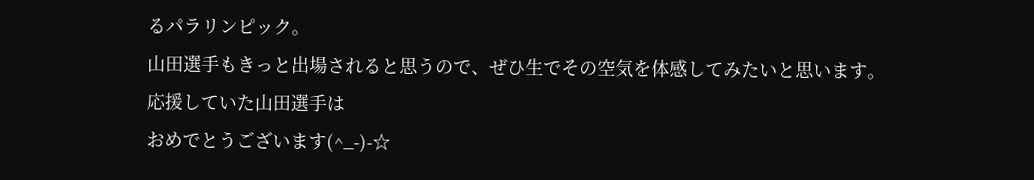るパラリンピック。
山田選手もきっと出場されると思うので、ぜひ生でその空気を体感してみたいと思います。
応援していた山田選手は
おめでとうございます(^_-)-☆